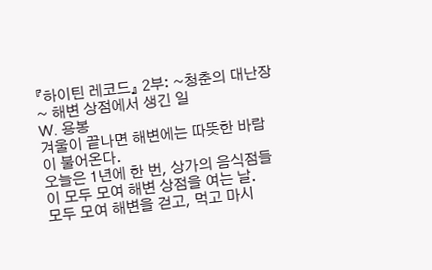『하이틴 레코드』 2부: ~청춘의 대난장~ 해변 상점에서 생긴 일
W. 용봉
겨울이 끝나면 해변에는 따뜻한 바람이 불어온다.
오늘은 1년에 한 번, 상가의 음식점들이 모두 모여 해변 상점을 여는 날.
모두 모여 해변을 걷고, 먹고 마시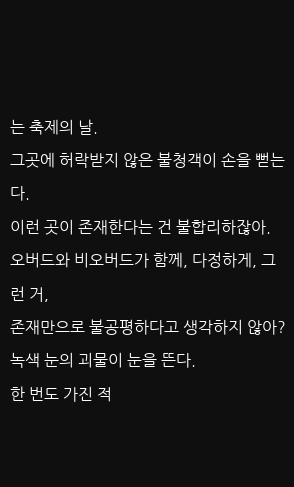는 축제의 날.
그곳에 허락받지 않은 불청객이 손을 뻗는다.
이런 곳이 존재한다는 건 불합리하잖아.
오버드와 비오버드가 함께, 다정하게, 그런 거,
존재만으로 불공평하다고 생각하지 않아?
녹색 눈의 괴물이 눈을 뜬다.
한 번도 가진 적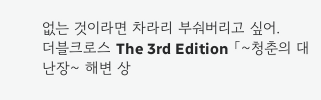없는 것이라면 차라리 부숴버리고 싶어.
더블크로스 The 3rd Edition 「~청춘의 대난장~ 해변 상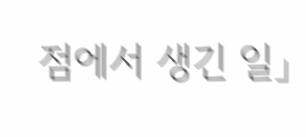점에서 생긴 일」